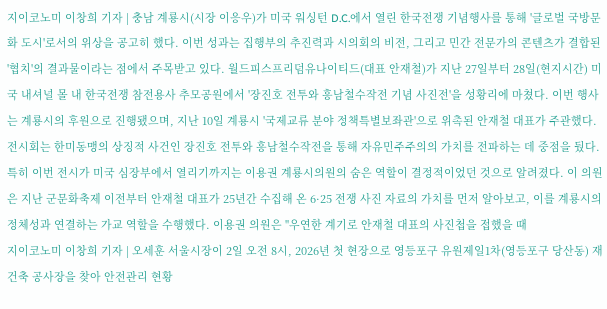지이코노미 이창희 기자 | 충남 계룡시(시장 이응우)가 미국 워싱턴 D.C.에서 열린 한국전쟁 기념행사를 통해 '글로벌 국방문화 도시'로서의 위상을 공고히 했다. 이번 성과는 집행부의 추진력과 시의회의 비전, 그리고 민간 전문가의 콘텐츠가 결합된 '협치'의 결과물이라는 점에서 주목받고 있다. 월드피스프리덤유나이티드(대표 안재철)가 지난 27일부터 28일(현지시간) 미국 내셔널 몰 내 한국전쟁 참전용사 추모공원에서 '장진호 전투와 흥남철수작전 기념 사진전'을 성황리에 마쳤다. 이번 행사는 계룡시의 후원으로 진행됐으며, 지난 10일 계룡시 '국제교류 분야 정책특별보좌관'으로 위촉된 안재철 대표가 주관했다. 전시회는 한미동맹의 상징적 사건인 장진호 전투와 흥남철수작전을 통해 자유민주주의의 가치를 전파하는 데 중점을 뒀다. 특히 이번 전시가 미국 심장부에서 열리기까지는 이용권 계룡시의원의 숨은 역할이 결정적이었던 것으로 알려졌다. 이 의원은 지난 군문화축제 이전부터 안재철 대표가 25년간 수집해 온 6·25 전쟁 사진 자료의 가치를 먼저 알아보고, 이를 계룡시의 정체성과 연결하는 가교 역할을 수행했다. 이용권 의원은 "우연한 계기로 안재철 대표의 사진첩을 접했을 때
지이코노미 이창희 기자 | 오세훈 서울시장이 2일 오전 8시, 2026년 첫 현장으로 영등포구 유원제일1차(영등포구 당산동) 재건축 공사장을 찾아 안전관리 현황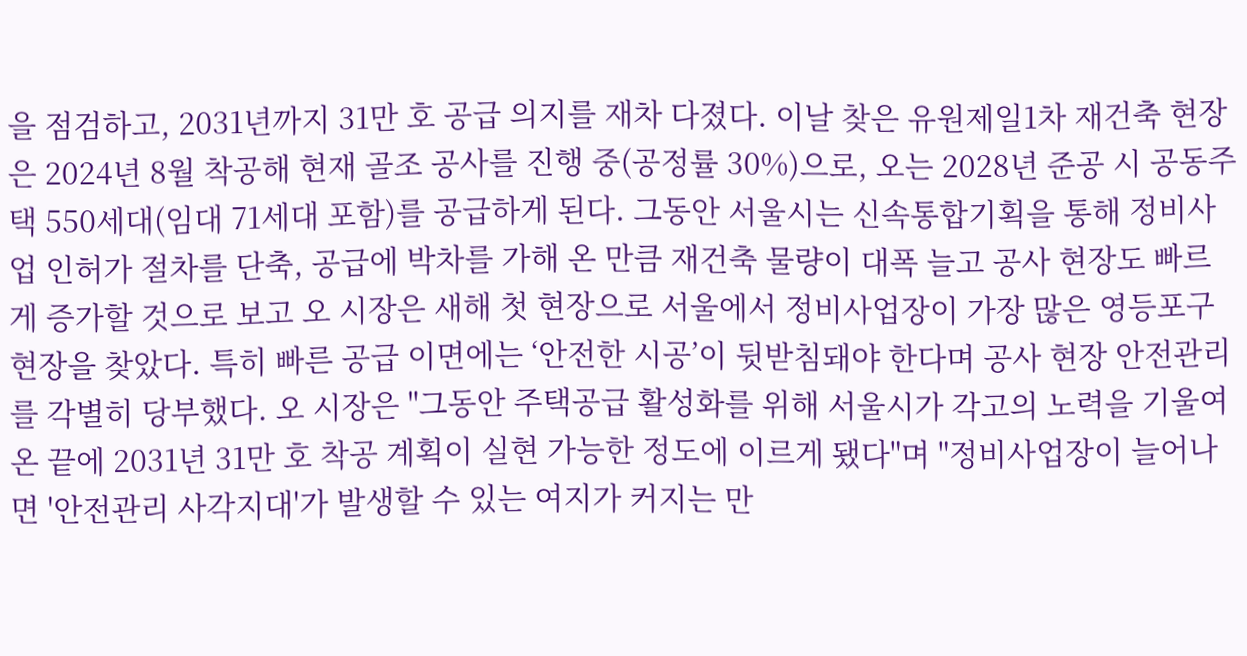을 점검하고, 2031년까지 31만 호 공급 의지를 재차 다졌다. 이날 찾은 유원제일1차 재건축 현장은 2024년 8월 착공해 현재 골조 공사를 진행 중(공정률 30%)으로, 오는 2028년 준공 시 공동주택 550세대(임대 71세대 포함)를 공급하게 된다. 그동안 서울시는 신속통합기획을 통해 정비사업 인허가 절차를 단축, 공급에 박차를 가해 온 만큼 재건축 물량이 대폭 늘고 공사 현장도 빠르게 증가할 것으로 보고 오 시장은 새해 첫 현장으로 서울에서 정비사업장이 가장 많은 영등포구 현장을 찾았다. 특히 빠른 공급 이면에는 ‘안전한 시공’이 뒷받침돼야 한다며 공사 현장 안전관리를 각별히 당부했다. 오 시장은 "그동안 주택공급 활성화를 위해 서울시가 각고의 노력을 기울여 온 끝에 2031년 31만 호 착공 계획이 실현 가능한 정도에 이르게 됐다"며 "정비사업장이 늘어나면 '안전관리 사각지대'가 발생할 수 있는 여지가 커지는 만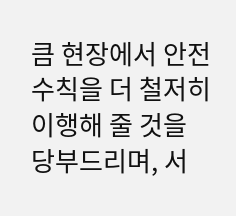큼 현장에서 안전수칙을 더 철저히 이행해 줄 것을 당부드리며, 서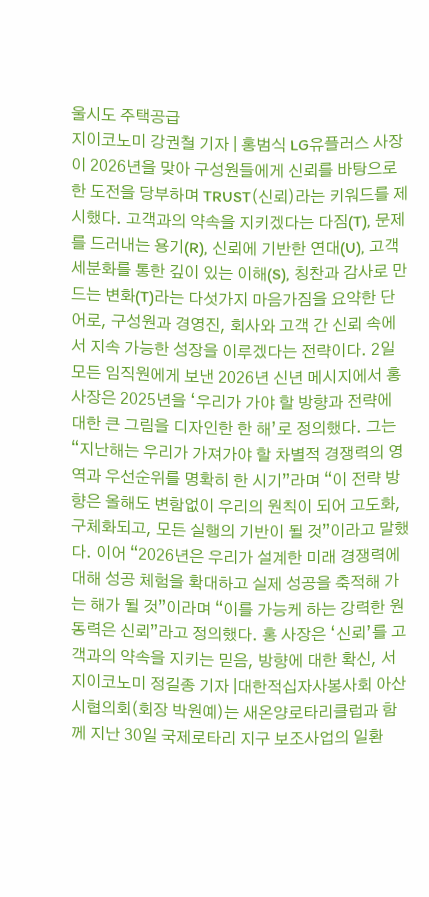울시도 주택공급
지이코노미 강권철 기자 | 홍범식 LG유플러스 사장이 2026년을 맞아 구성원들에게 신뢰를 바탕으로 한 도전을 당부하며 TRUST(신뢰)라는 키워드를 제시했다. 고객과의 약속을 지키겠다는 다짐(T), 문제를 드러내는 용기(R), 신뢰에 기반한 연대(U), 고객 세분화를 통한 깊이 있는 이해(S), 칭찬과 감사로 만드는 변화(T)라는 다섯가지 마음가짐을 요약한 단어로, 구성원과 경영진, 회사와 고객 간 신뢰 속에서 지속 가능한 성장을 이루겠다는 전략이다. 2일 모든 임직원에게 보낸 2026년 신년 메시지에서 홍 사장은 2025년을 ‘우리가 가야 할 방향과 전략에 대한 큰 그림을 디자인한 한 해’로 정의했다. 그는 “지난해는 우리가 가져가야 할 차별적 경쟁력의 영역과 우선순위를 명확히 한 시기”라며 “이 전략 방향은 올해도 변함없이 우리의 원칙이 되어 고도화, 구체화되고, 모든 실행의 기반이 될 것”이라고 말했다. 이어 “2026년은 우리가 설계한 미래 경쟁력에 대해 성공 체험을 확대하고 실제 성공을 축적해 가는 해가 될 것”이라며 “이를 가능케 하는 강력한 원동력은 신뢰”라고 정의했다. 홍 사장은 ‘신뢰’를 고객과의 약속을 지키는 믿음, 방향에 대한 확신, 서
지이코노미 정길종 기자 |대한적십자사봉사회 아산시협의회(회장 박원예)는 새온양로타리클럽과 함께 지난 30일 국제로타리 지구 보조사업의 일환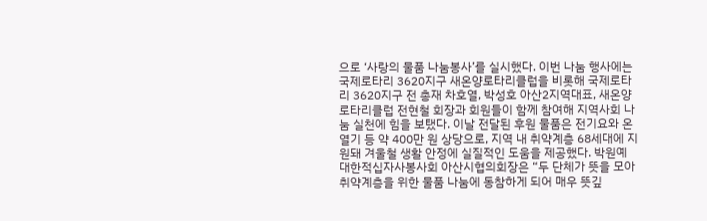으로 ‘사랑의 물품 나눔봉사’를 실시했다. 이번 나눔 행사에는 국제로타리 3620지구 새온양로타리클럽을 비롯해 국제로타리 3620지구 전 총재 차호열, 박성호 아산2지역대표, 새온양로타리클럽 전현철 회장과 회원들이 함께 참여해 지역사회 나눔 실천에 힘을 보탰다. 이날 전달된 후원 물품은 전기요와 온열기 등 약 400만 원 상당으로, 지역 내 취약계층 68세대에 지원돼 겨울철 생활 안정에 실질적인 도움을 제공했다. 박원예 대한적십자사봉사회 아산시협의회장은 “두 단체가 뜻을 모아 취약계층을 위한 물품 나눔에 동참하게 되어 매우 뜻깊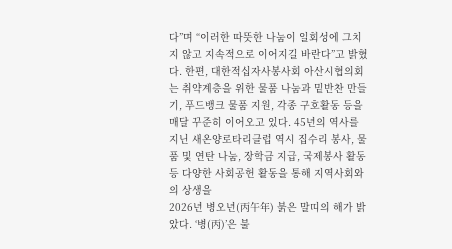다”며 “이러한 따뜻한 나눔이 일회성에 그치지 않고 지속적으로 이어지길 바란다”고 밝혔다. 한편, 대한적십자사봉사회 아산시협의회는 취약계층을 위한 물품 나눔과 밑반찬 만들기, 푸드뱅크 물품 지원, 각종 구호활동 등을 매달 꾸준히 이어오고 있다. 45년의 역사를 지닌 새온양로타리클럽 역시 집수리 봉사, 물품 및 연탄 나눔, 장학금 지급, 국제봉사 활동 등 다양한 사회공헌 활동을 통해 지역사회와의 상생을
2026년 병오년(丙午年) 붉은 말띠의 해가 밝았다. ‘병(丙)’은 불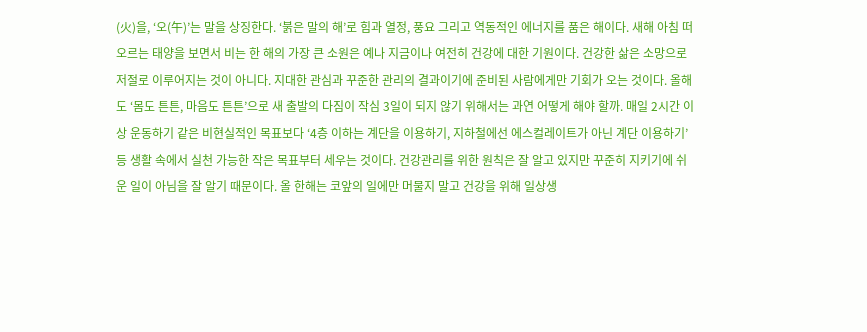(火)을, ‘오(午)’는 말을 상징한다. ‘붉은 말의 해’로 힘과 열정, 풍요 그리고 역동적인 에너지를 품은 해이다. 새해 아침 떠오르는 태양을 보면서 비는 한 해의 가장 큰 소원은 예나 지금이나 여전히 건강에 대한 기원이다. 건강한 삶은 소망으로 저절로 이루어지는 것이 아니다. 지대한 관심과 꾸준한 관리의 결과이기에 준비된 사람에게만 기회가 오는 것이다. 올해도 ‘몸도 튼튼, 마음도 튼튼’으로 새 출발의 다짐이 작심 3일이 되지 않기 위해서는 과연 어떻게 해야 할까. 매일 2시간 이상 운동하기 같은 비현실적인 목표보다 ‘4층 이하는 계단을 이용하기, 지하철에선 에스컬레이트가 아닌 계단 이용하기’ 등 생활 속에서 실천 가능한 작은 목표부터 세우는 것이다. 건강관리를 위한 원칙은 잘 알고 있지만 꾸준히 지키기에 쉬운 일이 아님을 잘 알기 때문이다. 올 한해는 코앞의 일에만 머물지 말고 건강을 위해 일상생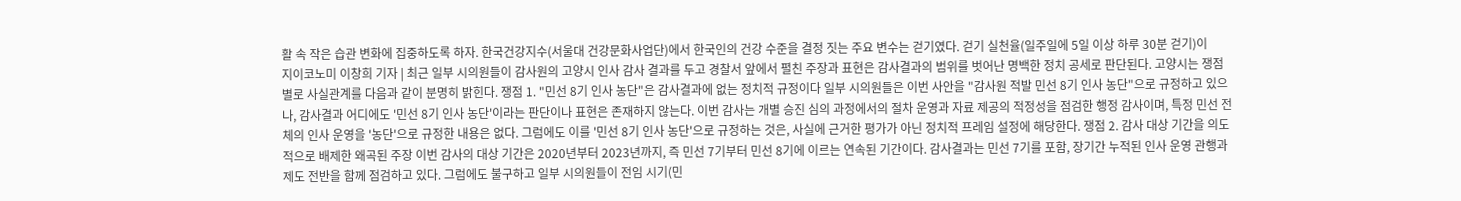활 속 작은 습관 변화에 집중하도록 하자. 한국건강지수(서울대 건강문화사업단)에서 한국인의 건강 수준을 결정 짓는 주요 변수는 걷기였다. 걷기 실천율(일주일에 5일 이상 하루 30분 걷기)이
지이코노미 이창희 기자 | 최근 일부 시의원들이 감사원의 고양시 인사 감사 결과를 두고 경찰서 앞에서 펼친 주장과 표현은 감사결과의 범위를 벗어난 명백한 정치 공세로 판단된다. 고양시는 쟁점별로 사실관계를 다음과 같이 분명히 밝힌다. 쟁점 1. "민선 8기 인사 농단"은 감사결과에 없는 정치적 규정이다 일부 시의원들은 이번 사안을 "감사원 적발 민선 8기 인사 농단"으로 규정하고 있으나, 감사결과 어디에도 '민선 8기 인사 농단'이라는 판단이나 표현은 존재하지 않는다. 이번 감사는 개별 승진 심의 과정에서의 절차 운영과 자료 제공의 적정성을 점검한 행정 감사이며, 특정 민선 전체의 인사 운영을 '농단'으로 규정한 내용은 없다. 그럼에도 이를 '민선 8기 인사 농단'으로 규정하는 것은, 사실에 근거한 평가가 아닌 정치적 프레임 설정에 해당한다. 쟁점 2. 감사 대상 기간을 의도적으로 배제한 왜곡된 주장 이번 감사의 대상 기간은 2020년부터 2023년까지, 즉 민선 7기부터 민선 8기에 이르는 연속된 기간이다. 감사결과는 민선 7기를 포함, 장기간 누적된 인사 운영 관행과 제도 전반을 함께 점검하고 있다. 그럼에도 불구하고 일부 시의원들이 전임 시기(민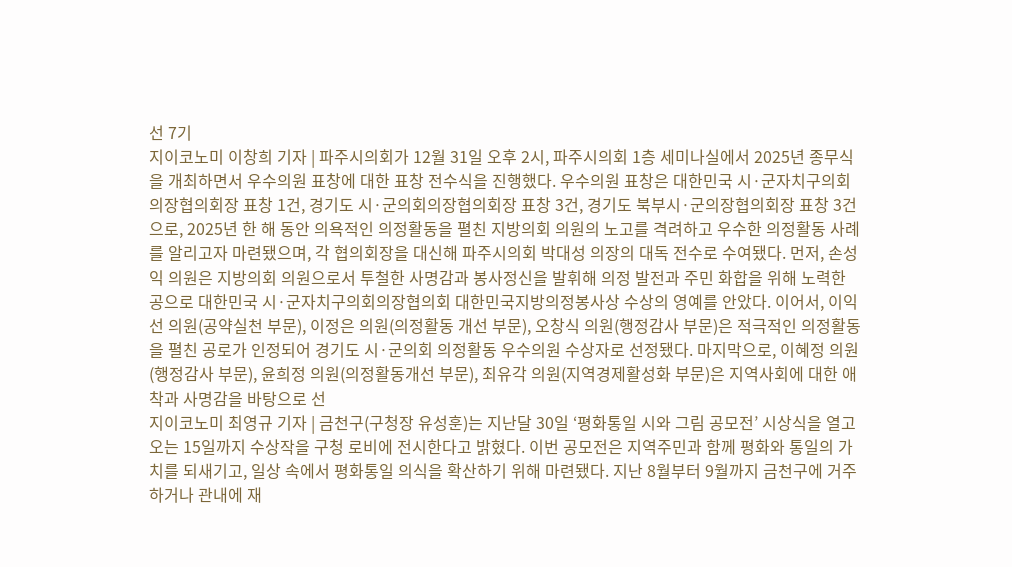선 7기
지이코노미 이창희 기자 | 파주시의회가 12월 31일 오후 2시, 파주시의회 1층 세미나실에서 2025년 종무식을 개최하면서 우수의원 표창에 대한 표창 전수식을 진행했다. 우수의원 표창은 대한민국 시·군자치구의회의장협의회장 표창 1건, 경기도 시·군의회의장협의회장 표창 3건, 경기도 북부시·군의장협의회장 표창 3건으로, 2025년 한 해 동안 의욕적인 의정활동을 펼친 지방의회 의원의 노고를 격려하고 우수한 의정활동 사례를 알리고자 마련됐으며, 각 협의회장을 대신해 파주시의회 박대성 의장의 대독 전수로 수여됐다. 먼저, 손성익 의원은 지방의회 의원으로서 투철한 사명감과 봉사정신을 발휘해 의정 발전과 주민 화합을 위해 노력한 공으로 대한민국 시·군자치구의회의장협의회 대한민국지방의정봉사상 수상의 영예를 안았다. 이어서, 이익선 의원(공약실천 부문), 이정은 의원(의정활동 개선 부문), 오창식 의원(행정감사 부문)은 적극적인 의정활동을 펼친 공로가 인정되어 경기도 시·군의회 의정활동 우수의원 수상자로 선정됐다. 마지막으로, 이혜정 의원(행정감사 부문), 윤희정 의원(의정활동개선 부문), 최유각 의원(지역경제활성화 부문)은 지역사회에 대한 애착과 사명감을 바탕으로 선
지이코노미 최영규 기자 | 금천구(구청장 유성훈)는 지난달 30일 ‘평화통일 시와 그림 공모전’ 시상식을 열고 오는 15일까지 수상작을 구청 로비에 전시한다고 밝혔다. 이번 공모전은 지역주민과 함께 평화와 통일의 가치를 되새기고, 일상 속에서 평화통일 의식을 확산하기 위해 마련됐다. 지난 8월부터 9월까지 금천구에 거주하거나 관내에 재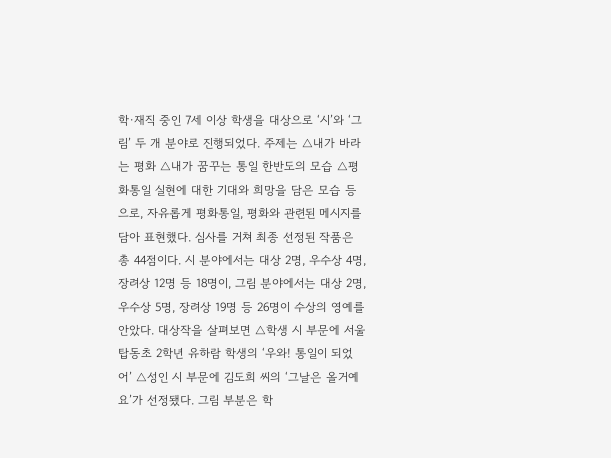학·재직 중인 7세 이상 학생을 대상으로 ‘시’와 ‘그림’ 두 개 분야로 진행되었다. 주제는 △내가 바라는 평화 △내가 꿈꾸는 통일 한반도의 모습 △평화통일 실현에 대한 기대와 희망을 담은 모습 등으로, 자유롭게 평화통일, 평화와 관련된 메시지를 담아 표현했다. 심사를 거쳐 최종 선정된 작품은 총 44점이다. 시 분야에서는 대상 2명, 우수상 4명, 장려상 12명 등 18명이, 그림 분야에서는 대상 2명, 우수상 5명, 장려상 19명 등 26명이 수상의 영예를 안았다. 대상작을 살펴보면 △학생 시 부문에 서울탑동초 2학년 유하람 학생의 ‘우와! 통일이 되었어’ △성인 시 부문에 김도희 씨의 ‘그날은 올거예요’가 선정됐다. 그림 부분은 학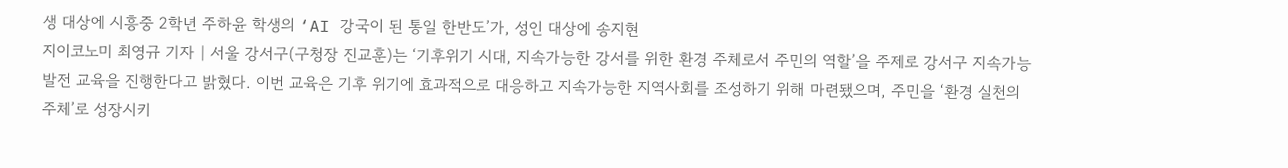생 대상에 시흥중 2학년 주하윤 학생의 ‘AI 강국이 된 통일 한반도’가, 성인 대상에 송지현
지이코노미 최영규 기자 | 서울 강서구(구청장 진교훈)는 ‘기후위기 시대, 지속가능한 강서를 위한 환경 주체로서 주민의 역할’을 주제로 강서구 지속가능발전 교육을 진행한다고 밝혔다. 이번 교육은 기후 위기에 효과적으로 대응하고 지속가능한 지역사회를 조성하기 위해 마련됐으며, 주민을 ‘환경 실천의 주체’로 성장시키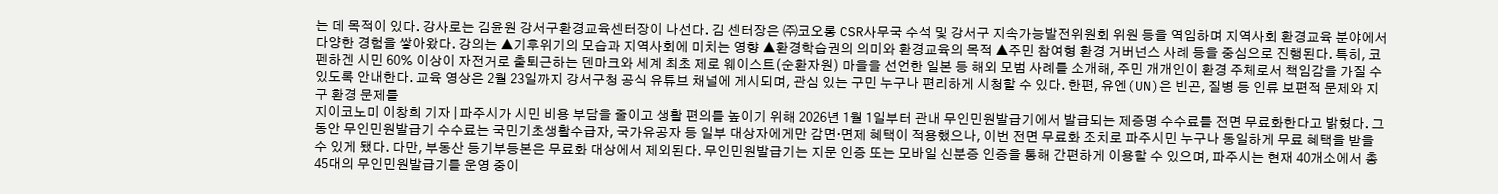는 데 목적이 있다. 강사로는 김윤원 강서구환경교육센터장이 나선다. 김 센터장은 ㈜코오롱 CSR사무국 수석 및 강서구 지속가능발전위원회 위원 등을 역임하며 지역사회 환경교육 분야에서 다양한 경험을 쌓아왔다. 강의는 ▲기후위기의 모습과 지역사회에 미치는 영향 ▲환경학습권의 의미와 환경교육의 목적 ▲주민 참여형 환경 거버넌스 사례 등을 중심으로 진행된다. 특히, 코펜하겐 시민 60% 이상이 자전거로 출퇴근하는 덴마크와 세계 최초 제로 웨이스트(순환자원) 마을을 선언한 일본 등 해외 모범 사례를 소개해, 주민 개개인이 환경 주체로서 책임감을 가질 수 있도록 안내한다. 교육 영상은 2월 23일까지 강서구청 공식 유튜브 채널에 게시되며, 관심 있는 구민 누구나 편리하게 시청할 수 있다. 한편, 유엔(UN)은 빈곤, 질병 등 인류 보편적 문제와 지구 환경 문제를
지이코노미 이창희 기자 | 파주시가 시민 비용 부담을 줄이고 생활 편의를 높이기 위해 2026년 1월 1일부터 관내 무인민원발급기에서 발급되는 제증명 수수료를 전면 무료화한다고 밝혔다. 그동안 무인민원발급기 수수료는 국민기초생활수급자, 국가유공자 등 일부 대상자에게만 감면·면제 혜택이 적용했으나, 이번 전면 무료화 조치로 파주시민 누구나 동일하게 무료 혜택을 받을 수 있게 됐다. 다만, 부동산 등기부등본은 무료화 대상에서 제외된다. 무인민원발급기는 지문 인증 또는 모바일 신분증 인증을 통해 간편하게 이용할 수 있으며, 파주시는 현재 40개소에서 총 45대의 무인민원발급기를 운영 중이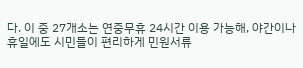다. 이 중 27개소는 연중무휴 24시간 이용 가능해, 야간이나 휴일에도 시민들이 편리하게 민원서류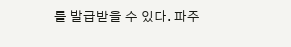를 발급받을 수 있다. 파주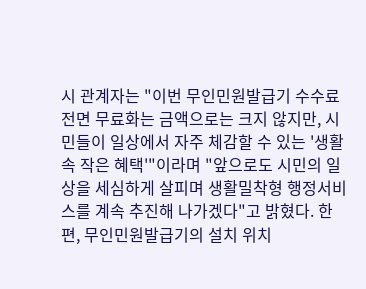시 관계자는 "이번 무인민원발급기 수수료 전면 무료화는 금액으로는 크지 않지만, 시민들이 일상에서 자주 체감할 수 있는 '생활 속 작은 혜택'"이라며 "앞으로도 시민의 일상을 세심하게 살피며 생활밀착형 행정서비스를 계속 추진해 나가겠다"고 밝혔다. 한편, 무인민원발급기의 설치 위치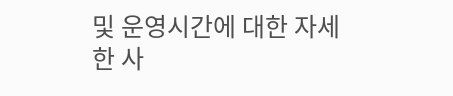및 운영시간에 대한 자세한 사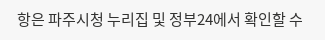항은 파주시청 누리집 및 정부24에서 확인할 수